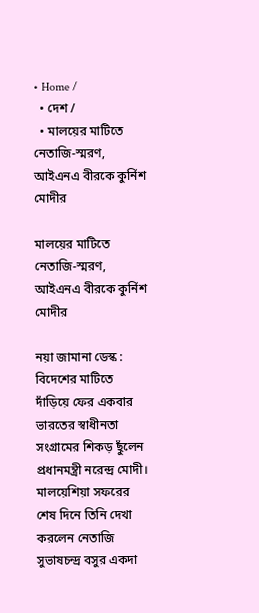• Home /
  • দেশ /
  • মালয়ের মাটিতে নেতাজি-স্মরণ, আইএনএ বীরকে কুর্নিশ মোদীর

মালয়ের মাটিতে নেতাজি-স্মরণ, আইএনএ বীরকে কুর্নিশ মোদীর

নয়া জামানা ডেস্ক : বিদেশের মাটিতে দাঁড়িয়ে ফের একবার ভারতের স্বাধীনতা সংগ্রামের শিকড় ছুঁলেন প্রধানমন্ত্রী নরেন্দ্র মোদী। মালয়েশিয়া সফরের শেষ দিনে তিনি দেখা করলেন নেতাজি সুভাষচন্দ্র বসুর একদা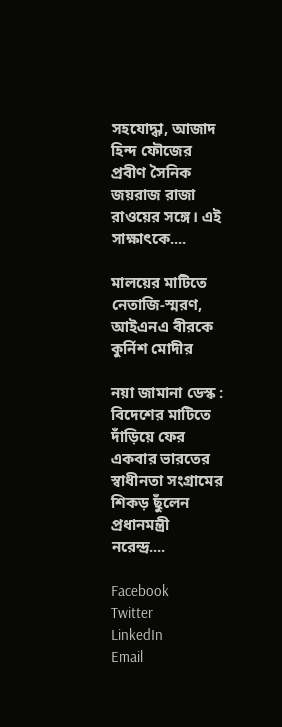সহযোদ্ধা, আজাদ হিন্দ ফৌজের প্রবীণ সৈনিক জয়রাজ রাজা রাওয়ের সঙ্গে। এই সাক্ষাৎকে....

মালয়ের মাটিতে নেতাজি-স্মরণ, আইএনএ বীরকে কুর্নিশ মোদীর

নয়া জামানা ডেস্ক : বিদেশের মাটিতে দাঁড়িয়ে ফের একবার ভারতের স্বাধীনতা সংগ্রামের শিকড় ছুঁলেন প্রধানমন্ত্রী নরেন্দ্র....

Facebook
Twitter
LinkedIn
Email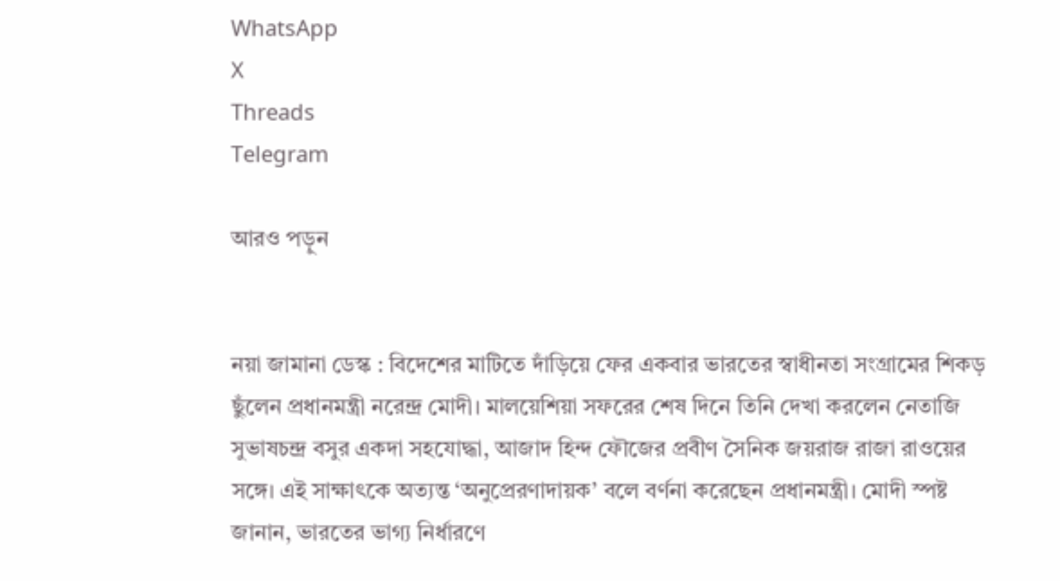WhatsApp
X
Threads
Telegram

আরও পড়ুন


নয়া জামানা ডেস্ক : বিদেশের মাটিতে দাঁড়িয়ে ফের একবার ভারতের স্বাধীনতা সংগ্রামের শিকড় ছুঁলেন প্রধানমন্ত্রী নরেন্দ্র মোদী। মালয়েশিয়া সফরের শেষ দিনে তিনি দেখা করলেন নেতাজি সুভাষচন্দ্র বসুর একদা সহযোদ্ধা, আজাদ হিন্দ ফৌজের প্রবীণ সৈনিক জয়রাজ রাজা রাওয়ের সঙ্গে। এই সাক্ষাৎকে অত্যন্ত ‘অনুপ্রেরণাদায়ক’ বলে বর্ণনা করেছেন প্রধানমন্ত্রী। মোদী স্পষ্ট জানান, ভারতের ভাগ্য নির্ধারণে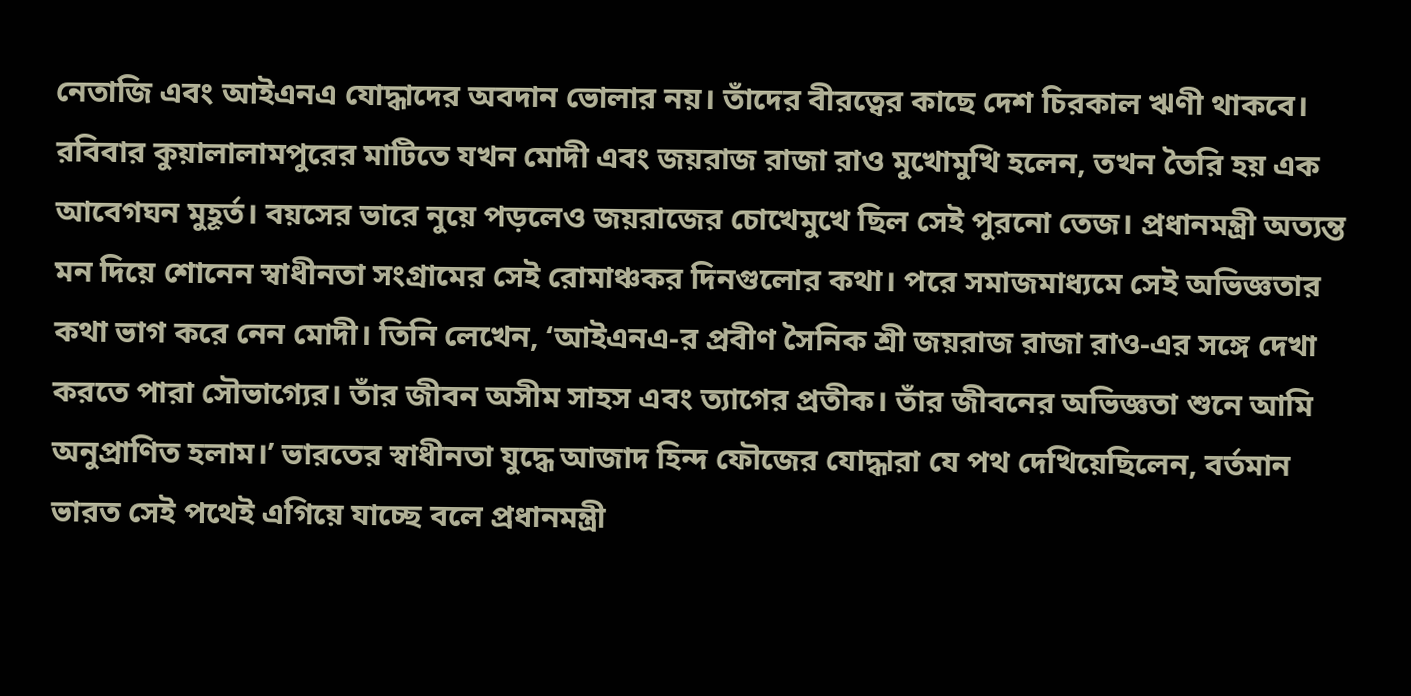নেতাজি এবং আইএনএ যোদ্ধাদের অবদান ভোলার নয়। তাঁদের বীরত্বের কাছে দেশ চিরকাল ঋণী থাকবে। রবিবার কুয়ালালামপুরের মাটিতে যখন মোদী এবং জয়রাজ রাজা রাও মুখোমুখি হলেন, তখন তৈরি হয় এক আবেগঘন মুহূর্ত। বয়সের ভারে নুয়ে পড়লেও জয়রাজের চোখেমুখে ছিল সেই পুরনো তেজ। প্রধানমন্ত্রী অত্যন্ত মন দিয়ে শোনেন স্বাধীনতা সংগ্রামের সেই রোমাঞ্চকর দিনগুলোর কথা। পরে সমাজমাধ্যমে সেই অভিজ্ঞতার কথা ভাগ করে নেন মোদী। তিনি লেখেন, ‘আইএনএ-র প্রবীণ সৈনিক শ্রী জয়রাজ রাজা রাও-এর সঙ্গে দেখা করতে পারা সৌভাগ্যের। তাঁর জীবন অসীম সাহস এবং ত্যাগের প্রতীক। তাঁর জীবনের অভিজ্ঞতা শুনে আমি অনুপ্রাণিত হলাম।’ ভারতের স্বাধীনতা যুদ্ধে আজাদ হিন্দ ফৌজের যোদ্ধারা যে পথ দেখিয়েছিলেন, বর্তমান ভারত সেই পথেই এগিয়ে যাচ্ছে বলে প্রধানমন্ত্রী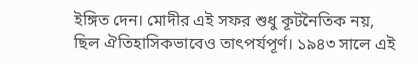ইঙ্গিত দেন। মোদীর এই সফর শুধু কূটনৈতিক নয়, ছিল ঐতিহাসিকভাবেও তাৎপর্যপূর্ণ। ১৯৪৩ সালে এই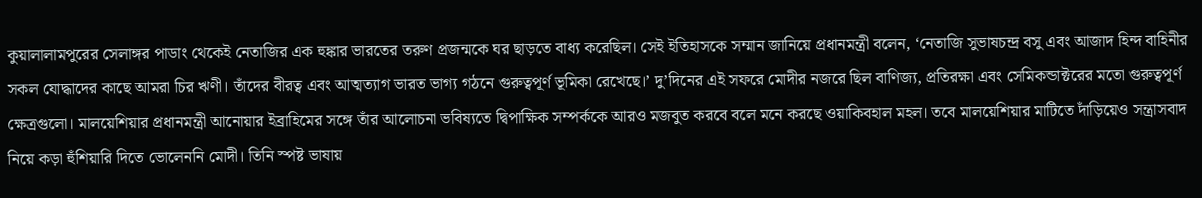কুয়ালালামপুরের সেলাঙ্গর পাডাং থেকেই নেতাজির এক হুঙ্কার ভারতের তরুণ প্রজন্মকে ঘর ছাড়তে বাধ্য করেছিল। সেই ইতিহাসকে সম্মান জানিয়ে প্রধানমন্ত্রী বলেন, ‘নেতাজি সুভাষচন্দ্র বসু এবং আজাদ হিন্দ বাহিনীর সকল যোদ্ধাদের কাছে আমরা চির ঋণী। তাঁদের বীরত্ব এবং আত্মত্যাগ ভারত ভাগ্য গঠনে গুরুত্বপূর্ণ ভূমিকা রেখেছে।’ দু’দিনের এই সফরে মোদীর নজরে ছিল বাণিজ্য, প্রতিরক্ষা এবং সেমিকন্ডাক্টরের মতো গুরুত্বপূর্ণ ক্ষেত্রগুলো। মালয়েশিয়ার প্রধানমন্ত্রী আনোয়ার ইব্রাহিমের সঙ্গে তাঁর আলোচনা ভবিষ্যতে দ্বিপাক্ষিক সম্পর্ককে আরও মজবুত করবে বলে মনে করছে ওয়াকিবহাল মহল। তবে মালয়েশিয়ার মাটিতে দাঁড়িয়েও সন্ত্রাসবাদ নিয়ে কড়া হুঁশিয়ারি দিতে ভোলেননি মোদী। তিনি স্পষ্ট ভাষায়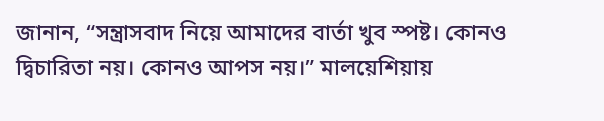জানান, “সন্ত্রাসবাদ নিয়ে আমাদের বার্তা খুব স্পষ্ট। কোনও দ্বিচারিতা নয়। কোনও আপস নয়।” মালয়েশিয়ায়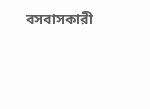বসবাসকারী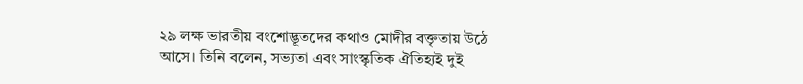২৯ লক্ষ ভারতীয় বংশোদ্ভূতদের কথাও মোদীর বক্তৃতায় উঠে আসে। তিনি বলেন, সভ্যতা এবং সাংস্কৃতিক ঐতিহ্যই দুই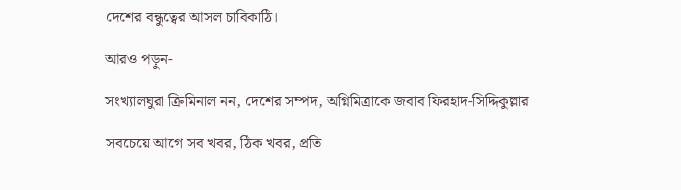দেশের বন্ধুত্বের আসল চাবিকাঠি।

আরও পড়ুন-

সংখ্যালঘুরা ক্রিমিনাল নন, দেশের সম্পদ, অগ্নিমিত্রাকে জবাব ফিরহাদ-সিদ্দিকুল্লার

সবচেয়ে আগে সব খবর, ঠিক খবর, প্রতি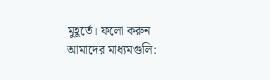মুহূর্তে। ফলো করুন আমাদের মাধ্যমগুলি: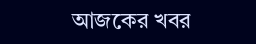আজকের খবর